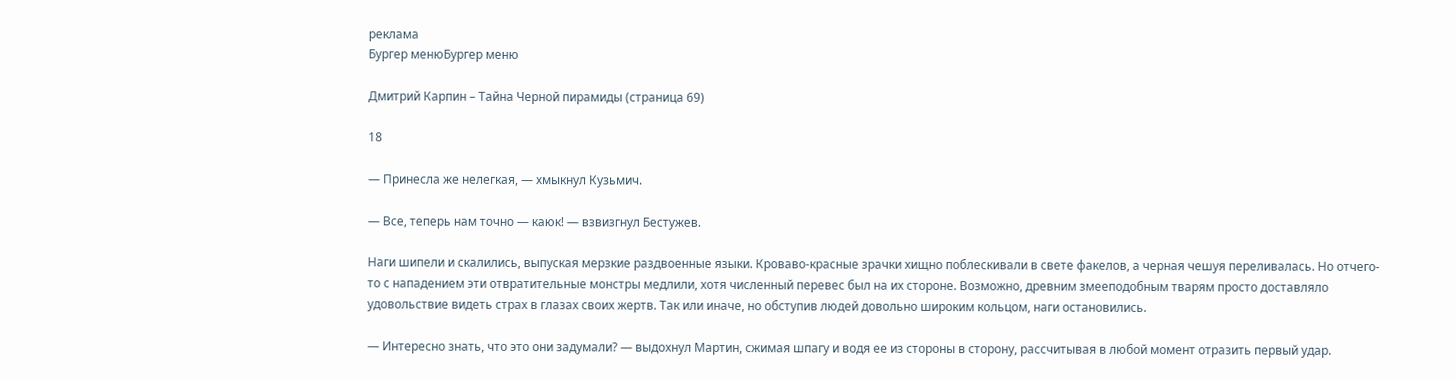реклама
Бургер менюБургер меню

Дмитрий Карпин – Тайна Черной пирамиды (страница 69)

18

— Принесла же нелегкая, — хмыкнул Кузьмич.

— Все, теперь нам точно — каюк! — взвизгнул Бестужев.

Наги шипели и скалились, выпуская мерзкие раздвоенные языки. Кроваво-красные зрачки хищно поблескивали в свете факелов, а черная чешуя переливалась. Но отчего-то с нападением эти отвратительные монстры медлили, хотя численный перевес был на их стороне. Возможно, древним змееподобным тварям просто доставляло удовольствие видеть страх в глазах своих жертв. Так или иначе, но обступив людей довольно широким кольцом, наги остановились.

— Интересно знать, что это они задумали? — выдохнул Мартин, сжимая шпагу и водя ее из стороны в сторону, рассчитывая в любой момент отразить первый удар.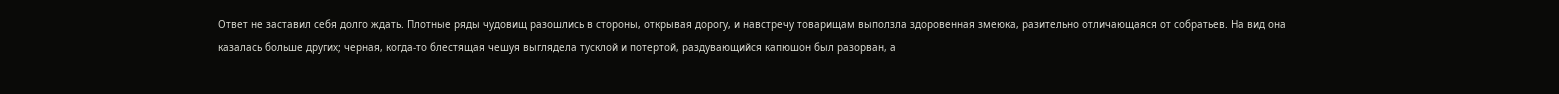Ответ не заставил себя долго ждать. Плотные ряды чудовищ разошлись в стороны, открывая дорогу, и навстречу товарищам выползла здоровенная змеюка, разительно отличающаяся от собратьев. На вид она казалась больше других; черная, когда-то блестящая чешуя выглядела тусклой и потертой, раздувающийся капюшон был разорван, а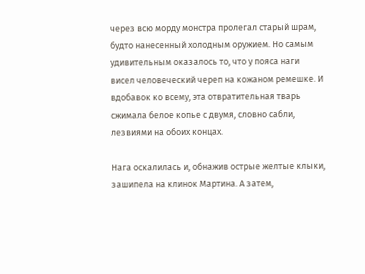через всю морду монстра пролегал старый шрам, будто нанесенный холодным оружием. Но самым удивительным оказалось то, что у пояса наги висел человеческий череп на кожаном ремешке. И вдобавок ко всему, эта отвратительная тварь сжимала белое копье с двумя, словно сабли, лезвиями на обоих концах.

Нага оскалилась и, обнажив острые желтые клыки, зашипела на клинок Мартина. А затем,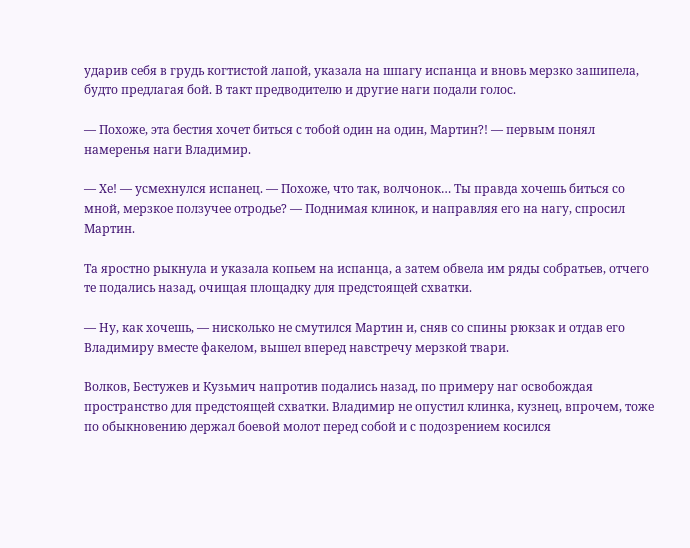ударив себя в грудь когтистой лапой, указала на шпагу испанца и вновь мерзко зашипела, будто предлагая бой. В такт предводителю и другие наги подали голос.

— Похоже, эта бестия хочет биться с тобой один на один, Мартин?! — первым понял намеренья наги Владимир.

— Хе! — усмехнулся испанец. — Похоже, что так, волчонок… Ты правда хочешь биться со мной, мерзкое ползучее отродье? — Поднимая клинок, и направляя его на нагу, спросил Мартин.

Та яростно рыкнула и указала копьем на испанца, а затем обвела им ряды собратьев, отчего те подались назад, очищая площадку для предстоящей схватки.

— Ну, как хочешь, — нисколько не смутился Мартин и, сняв со спины рюкзак и отдав его Владимиру вместе факелом, вышел вперед навстречу мерзкой твари.

Волков, Бестужев и Кузьмич напротив подались назад, по примеру наг освобождая пространство для предстоящей схватки. Владимир не опустил клинка, кузнец, впрочем, тоже по обыкновению держал боевой молот перед собой и с подозрением косился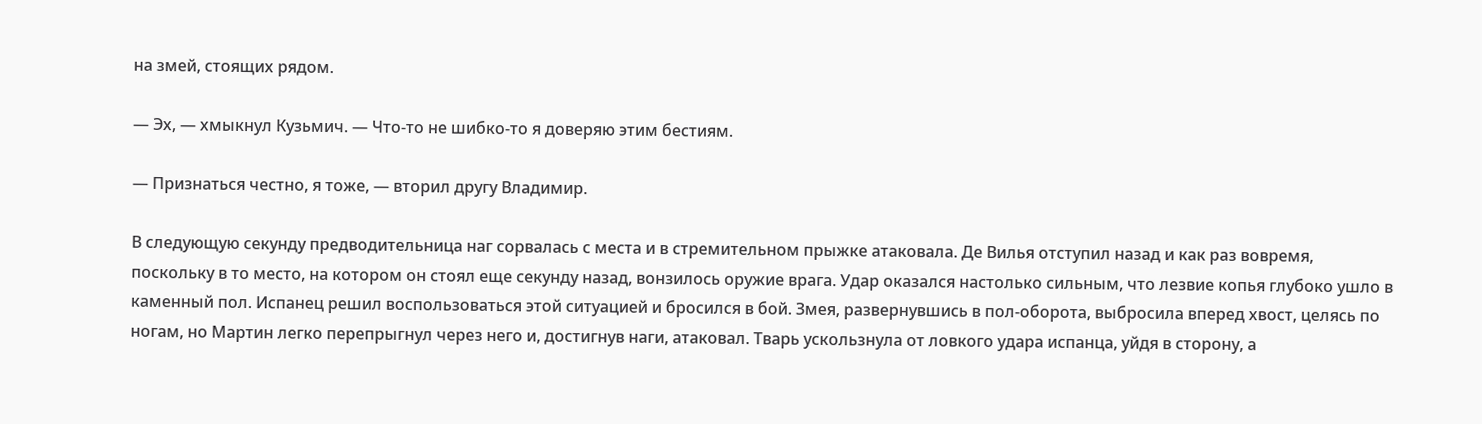на змей, стоящих рядом.

— Эх, — хмыкнул Кузьмич. — Что-то не шибко-то я доверяю этим бестиям.

— Признаться честно, я тоже, — вторил другу Владимир.

В следующую секунду предводительница наг сорвалась с места и в стремительном прыжке атаковала. Де Вилья отступил назад и как раз вовремя, поскольку в то место, на котором он стоял еще секунду назад, вонзилось оружие врага. Удар оказался настолько сильным, что лезвие копья глубоко ушло в каменный пол. Испанец решил воспользоваться этой ситуацией и бросился в бой. Змея, развернувшись в пол-оборота, выбросила вперед хвост, целясь по ногам, но Мартин легко перепрыгнул через него и, достигнув наги, атаковал. Тварь ускользнула от ловкого удара испанца, уйдя в сторону, а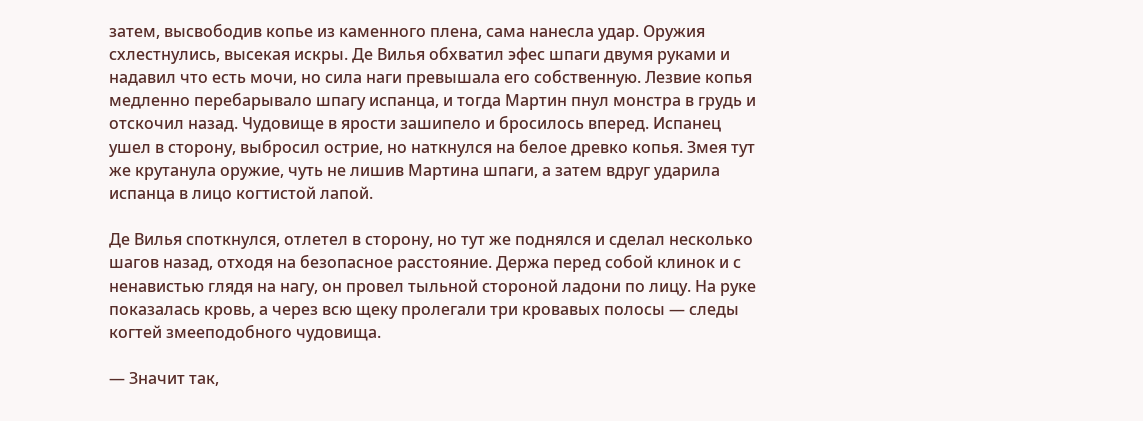затем, высвободив копье из каменного плена, сама нанесла удар. Оружия схлестнулись, высекая искры. Де Вилья обхватил эфес шпаги двумя руками и надавил что есть мочи, но сила наги превышала его собственную. Лезвие копья медленно перебарывало шпагу испанца, и тогда Мартин пнул монстра в грудь и отскочил назад. Чудовище в ярости зашипело и бросилось вперед. Испанец ушел в сторону, выбросил острие, но наткнулся на белое древко копья. Змея тут же крутанула оружие, чуть не лишив Мартина шпаги, а затем вдруг ударила испанца в лицо когтистой лапой.

Де Вилья споткнулся, отлетел в сторону, но тут же поднялся и сделал несколько шагов назад, отходя на безопасное расстояние. Держа перед собой клинок и с ненавистью глядя на нагу, он провел тыльной стороной ладони по лицу. На руке показалась кровь, а через всю щеку пролегали три кровавых полосы — следы когтей змееподобного чудовища.

— Значит так,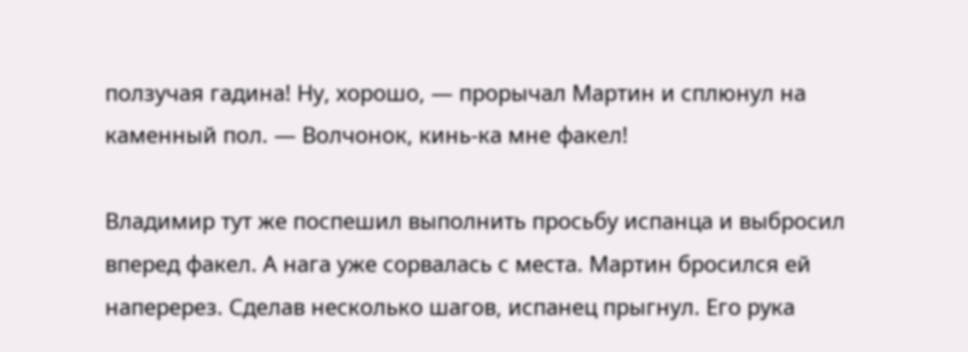ползучая гадина! Ну, хорошо, — прорычал Мартин и сплюнул на каменный пол. — Волчонок, кинь-ка мне факел!

Владимир тут же поспешил выполнить просьбу испанца и выбросил вперед факел. А нага уже сорвалась с места. Мартин бросился ей наперерез. Сделав несколько шагов, испанец прыгнул. Его рука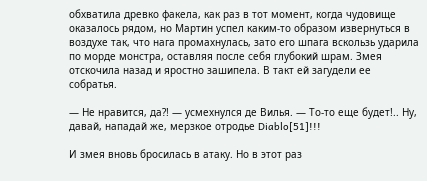обхватила древко факела, как раз в тот момент, когда чудовище оказалось рядом, но Мартин успел каким-то образом извернуться в воздухе так, что нага промахнулась, зато его шпага вскользь ударила по морде монстра, оставляя после себя глубокий шрам. Змея отскочила назад и яростно зашипела. В такт ей загудели ее собратья.

— Не нравится, да?! — усмехнулся де Вилья. — То-то еще будет!.. Ну, давай, нападай же, мерзкое отродье Diablo[51]!!!

И змея вновь бросилась в атаку. Но в этот раз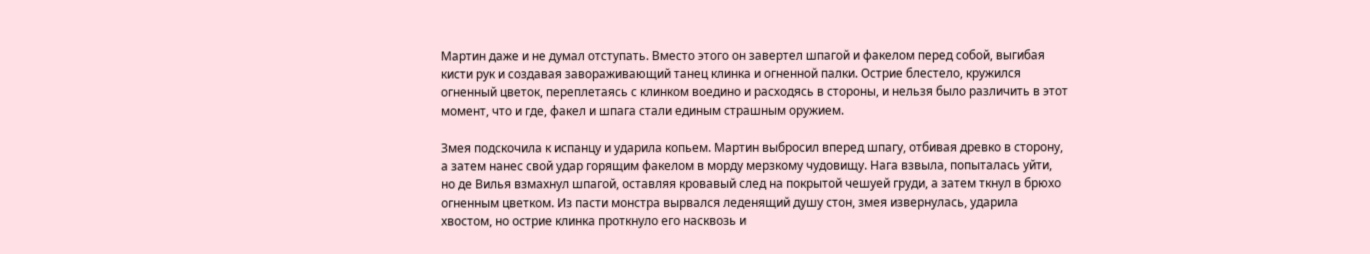Мартин даже и не думал отступать. Вместо этого он завертел шпагой и факелом перед собой, выгибая кисти рук и создавая завораживающий танец клинка и огненной палки. Острие блестело, кружился огненный цветок, переплетаясь с клинком воедино и расходясь в стороны, и нельзя было различить в этот момент, что и где, факел и шпага стали единым страшным оружием.

Змея подскочила к испанцу и ударила копьем. Мартин выбросил вперед шпагу, отбивая древко в сторону, а затем нанес свой удар горящим факелом в морду мерзкому чудовищу. Нага взвыла, попыталась уйти, но де Вилья взмахнул шпагой, оставляя кровавый след на покрытой чешуей груди, а затем ткнул в брюхо огненным цветком. Из пасти монстра вырвался леденящий душу стон, змея извернулась, ударила хвостом, но острие клинка проткнуло его насквозь и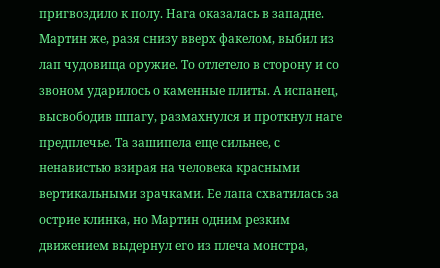пригвоздило к полу. Нага оказалась в западне. Мартин же, разя снизу вверх факелом, выбил из лап чудовища оружие. То отлетело в сторону и со звоном ударилось о каменные плиты. А испанец, высвободив шпагу, размахнулся и проткнул наге предплечье. Та зашипела еще сильнее, с ненавистью взирая на человека красными вертикальными зрачками. Ее лапа схватилась за острие клинка, но Мартин одним резким движением выдернул его из плеча монстра,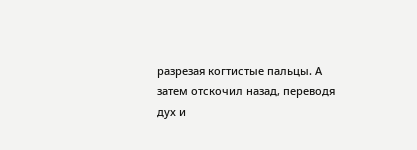разрезая когтистые пальцы. А затем отскочил назад, переводя дух и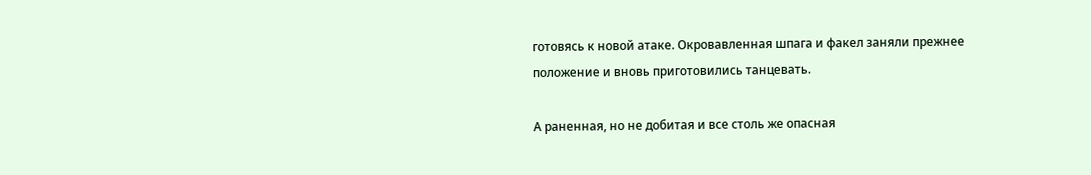готовясь к новой атаке. Окровавленная шпага и факел заняли прежнее положение и вновь приготовились танцевать.

А раненная, но не добитая и все столь же опасная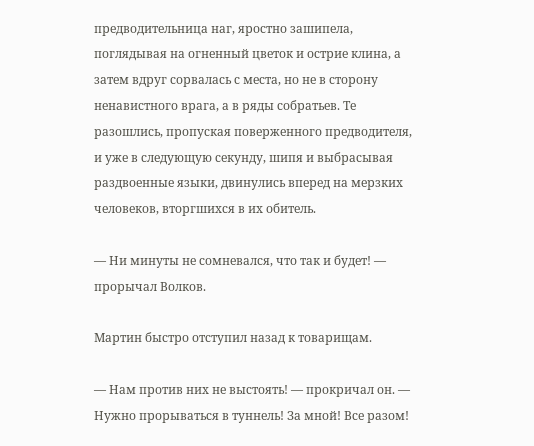предводительница наг, яростно зашипела, поглядывая на огненный цветок и острие клина, а затем вдруг сорвалась с места, но не в сторону ненавистного врага, а в ряды собратьев. Те разошлись, пропуская поверженного предводителя, и уже в следующую секунду, шипя и выбрасывая раздвоенные языки, двинулись вперед на мерзких человеков, вторгшихся в их обитель.

— Ни минуты не сомневался, что так и будет! — прорычал Волков.

Мартин быстро отступил назад к товарищам.

— Нам против них не выстоять! — прокричал он. — Нужно прорываться в туннель! За мной! Все разом!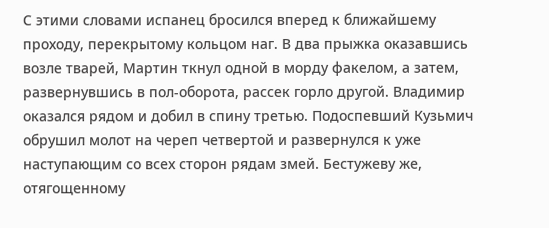С этими словами испанец бросился вперед к ближайшему проходу, перекрытому кольцом наг. В два прыжка оказавшись возле тварей, Мартин ткнул одной в морду факелом, а затем, развернувшись в пол-оборота, рассек горло другой. Владимир оказался рядом и добил в спину третью. Подоспевший Кузьмич обрушил молот на череп четвертой и развернулся к уже наступающим со всех сторон рядам змей. Бестужеву же, отягощенному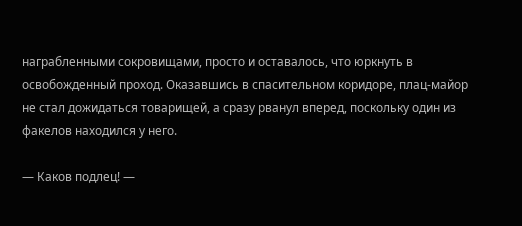награбленными сокровищами, просто и оставалось, что юркнуть в освобожденный проход. Оказавшись в спасительном коридоре, плац-майор не стал дожидаться товарищей, а сразу рванул вперед, поскольку один из факелов находился у него.

— Каков подлец! —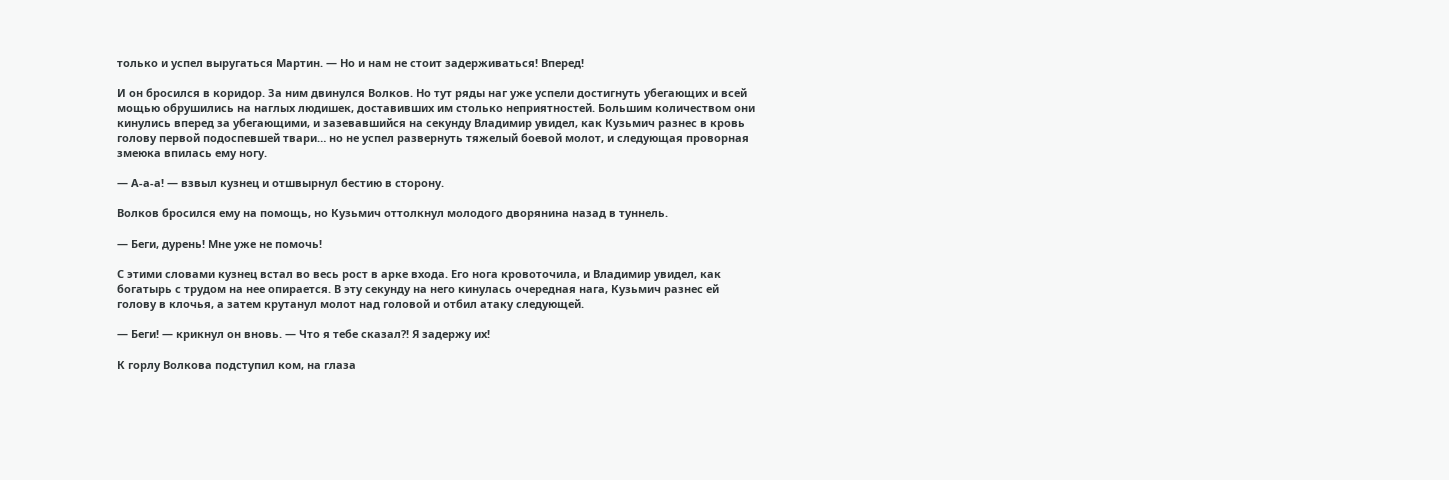только и успел выругаться Мартин. — Но и нам не стоит задерживаться! Вперед!

И он бросился в коридор. За ним двинулся Волков. Но тут ряды наг уже успели достигнуть убегающих и всей мощью обрушились на наглых людишек, доставивших им столько неприятностей. Большим количеством они кинулись вперед за убегающими, и зазевавшийся на секунду Владимир увидел, как Кузьмич разнес в кровь голову первой подоспевшей твари… но не успел развернуть тяжелый боевой молот, и следующая проворная змеюка впилась ему ногу.

— А-а-а! — взвыл кузнец и отшвырнул бестию в сторону.

Волков бросился ему на помощь, но Кузьмич оттолкнул молодого дворянина назад в туннель.

— Беги, дурень! Мне уже не помочь!

С этими словами кузнец встал во весь рост в арке входа. Его нога кровоточила, и Владимир увидел, как богатырь с трудом на нее опирается. В эту секунду на него кинулась очередная нага, Кузьмич разнес ей голову в клочья, а затем крутанул молот над головой и отбил атаку следующей.

— Беги! — крикнул он вновь. — Что я тебе сказал?! Я задержу их!

К горлу Волкова подступил ком, на глаза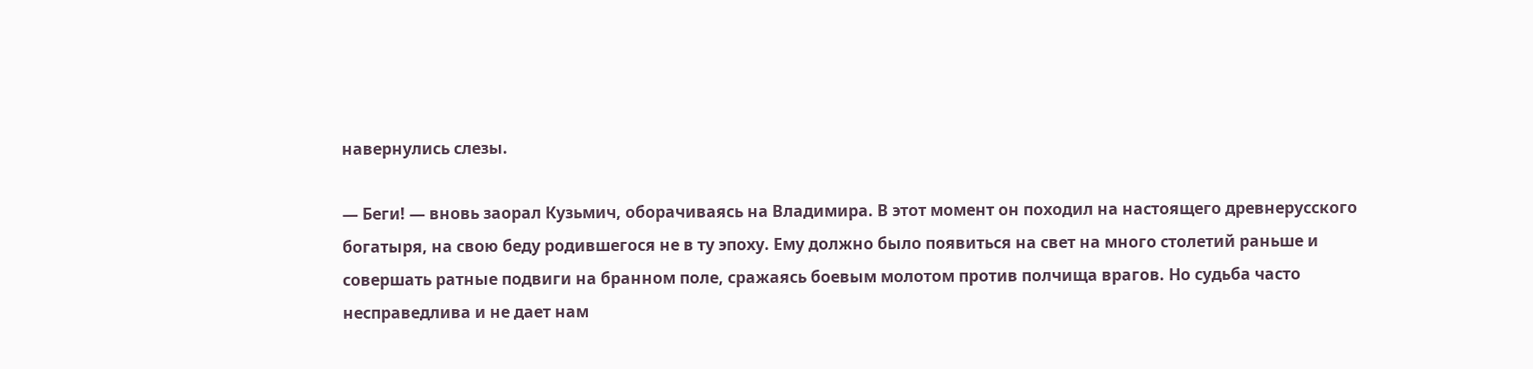навернулись слезы.

— Беги! — вновь заорал Кузьмич, оборачиваясь на Владимира. В этот момент он походил на настоящего древнерусского богатыря, на свою беду родившегося не в ту эпоху. Ему должно было появиться на свет на много столетий раньше и совершать ратные подвиги на бранном поле, сражаясь боевым молотом против полчища врагов. Но судьба часто несправедлива и не дает нам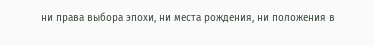ни права выбора эпохи, ни места рождения, ни положения в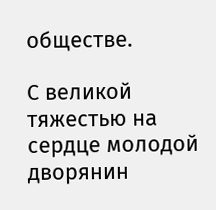обществе.

С великой тяжестью на сердце молодой дворянин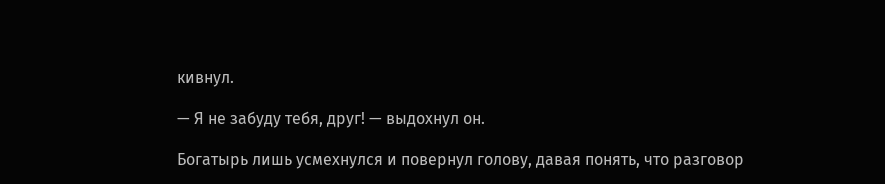кивнул.

— Я не забуду тебя, друг! — выдохнул он.

Богатырь лишь усмехнулся и повернул голову, давая понять, что разговор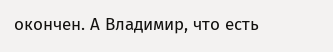окончен. А Владимир, что есть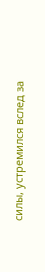силы, устремился вслед за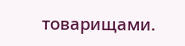товарищами.